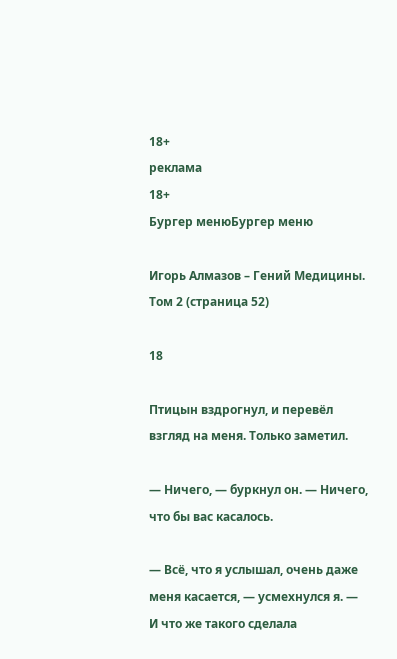18+
реклама
18+
Бургер менюБургер меню

Игорь Алмазов – Гений Медицины. Том 2 (страница 52)

18

Птицын вздрогнул, и перевёл взгляд на меня. Только заметил.

— Ничего, — буркнул он. — Ничего, что бы вас касалось.

— Всё, что я услышал, очень даже меня касается, — усмехнулся я. — И что же такого сделала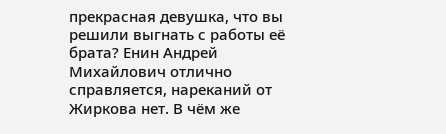прекрасная девушка, что вы решили выгнать с работы её брата? Енин Андрей Михайлович отлично справляется, нареканий от Жиркова нет. В чём же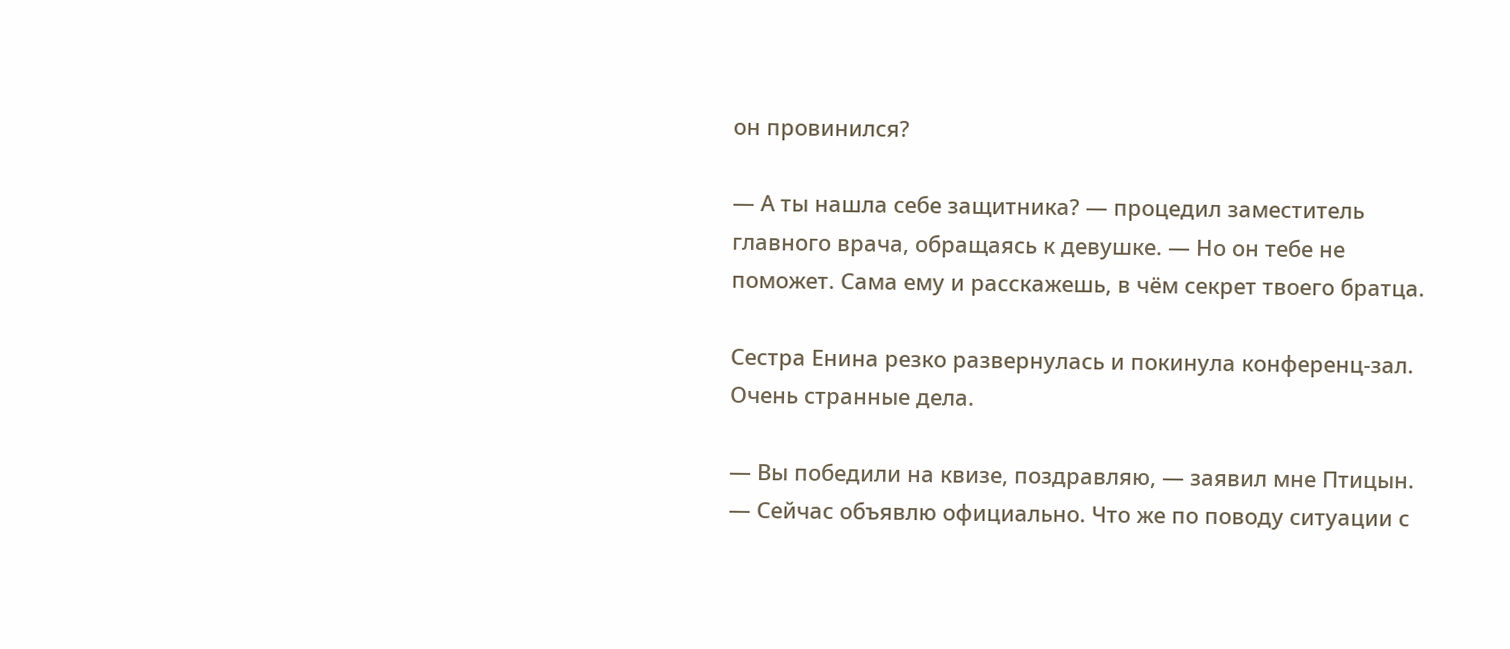он провинился?

— А ты нашла себе защитника? — процедил заместитель главного врача, обращаясь к девушке. — Но он тебе не поможет. Сама ему и расскажешь, в чём секрет твоего братца.

Сестра Енина резко развернулась и покинула конференц-зал. Очень странные дела.

— Вы победили на квизе, поздравляю, — заявил мне Птицын. — Сейчас объявлю официально. Что же по поводу ситуации с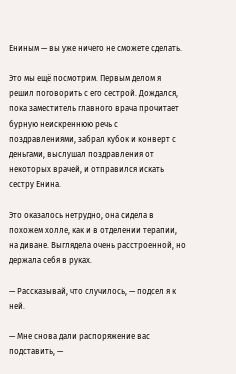Ениным — вы уже ничего не сможете сделать.

Это мы ещё посмотрим. Первым делом я решил поговорить с его сестрой. Дождался, пока заместитель главного врача прочитает бурную неискреннюю речь с поздравлениями, забрал кубок и конверт с деньгами, выслушал поздравления от некоторых врачей, и отправился искать сестру Енина.

Это оказалось нетрудно, она сидела в похожем холле, как и в отделении терапии, на диване. Выглядела очень расстроенной, но держала себя в руках.

— Рассказывай, что случилось, — подсел я к ней.

— Мне снова дали распоряжение вас подставить, —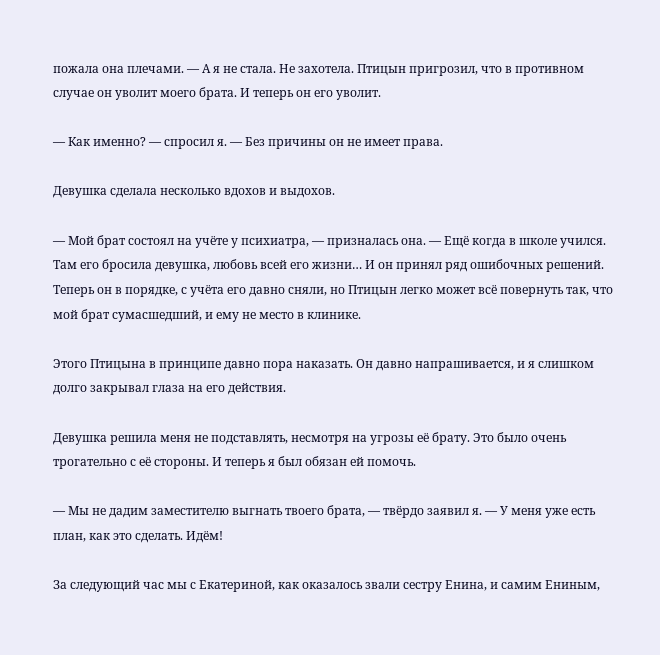пожала она плечами. — А я не стала. Не захотела. Птицын пригрозил, что в противном случае он уволит моего брата. И теперь он его уволит.

— Как именно? — спросил я. — Без причины он не имеет права.

Девушка сделала несколько вдохов и выдохов.

— Мой брат состоял на учёте у психиатра, — призналась она. — Ещё когда в школе учился. Там его бросила девушка, любовь всей его жизни… И он принял ряд ошибочных решений. Теперь он в порядке, с учёта его давно сняли, но Птицын легко может всё повернуть так, что мой брат сумасшедший, и ему не место в клинике.

Этого Птицына в принципе давно пора наказать. Он давно напрашивается, и я слишком долго закрывал глаза на его действия.

Девушка решила меня не подставлять, несмотря на угрозы её брату. Это было очень трогательно с её стороны. И теперь я был обязан ей помочь.

— Мы не дадим заместителю выгнать твоего брата, — твёрдо заявил я. — У меня уже есть план, как это сделать. Идём!

За следующий час мы с Екатериной, как оказалось звали сестру Енина, и самим Ениным,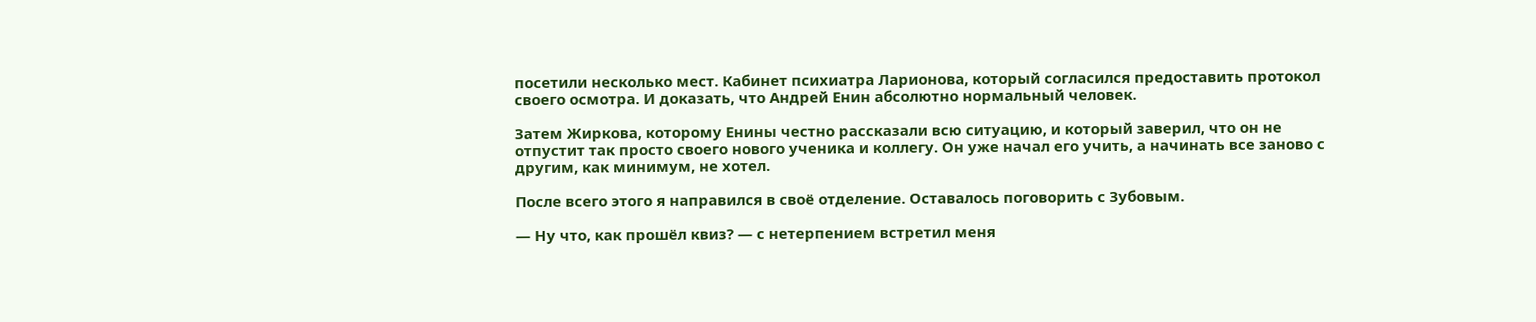посетили несколько мест. Кабинет психиатра Ларионова, который согласился предоставить протокол своего осмотра. И доказать, что Андрей Енин абсолютно нормальный человек.

Затем Жиркова, которому Енины честно рассказали всю ситуацию, и который заверил, что он не отпустит так просто своего нового ученика и коллегу. Он уже начал его учить, а начинать все заново с другим, как минимум, не хотел.

После всего этого я направился в своё отделение. Оставалось поговорить с Зубовым.

— Ну что, как прошёл квиз? — с нетерпением встретил меня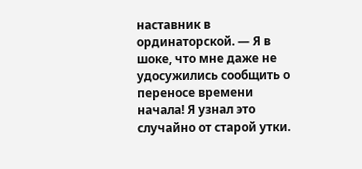наставник в ординаторской. — Я в шоке, что мне даже не удосужились сообщить о переносе времени начала! Я узнал это случайно от старой утки.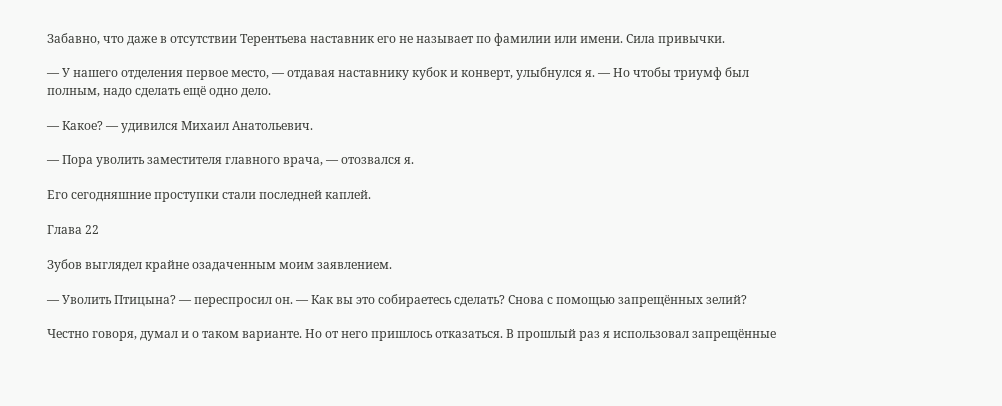Забавно, что даже в отсутствии Терентьева наставник его не называет по фамилии или имени. Сила привычки.

— У нашего отделения первое место, — отдавая наставнику кубок и конверт, улыбнулся я. — Но чтобы триумф был полным, надо сделать ещё одно дело.

— Какое? — удивился Михаил Анатольевич.

— Пора уволить заместителя главного врача, — отозвался я.

Его сегодняшние проступки стали последней каплей.

Глава 22

Зубов выглядел крайне озадаченным моим заявлением.

— Уволить Птицына? — переспросил он. — Как вы это собираетесь сделать? Снова с помощью запрещённых зелий?

Честно говоря, думал и о таком варианте. Но от него пришлось отказаться. В прошлый раз я использовал запрещённые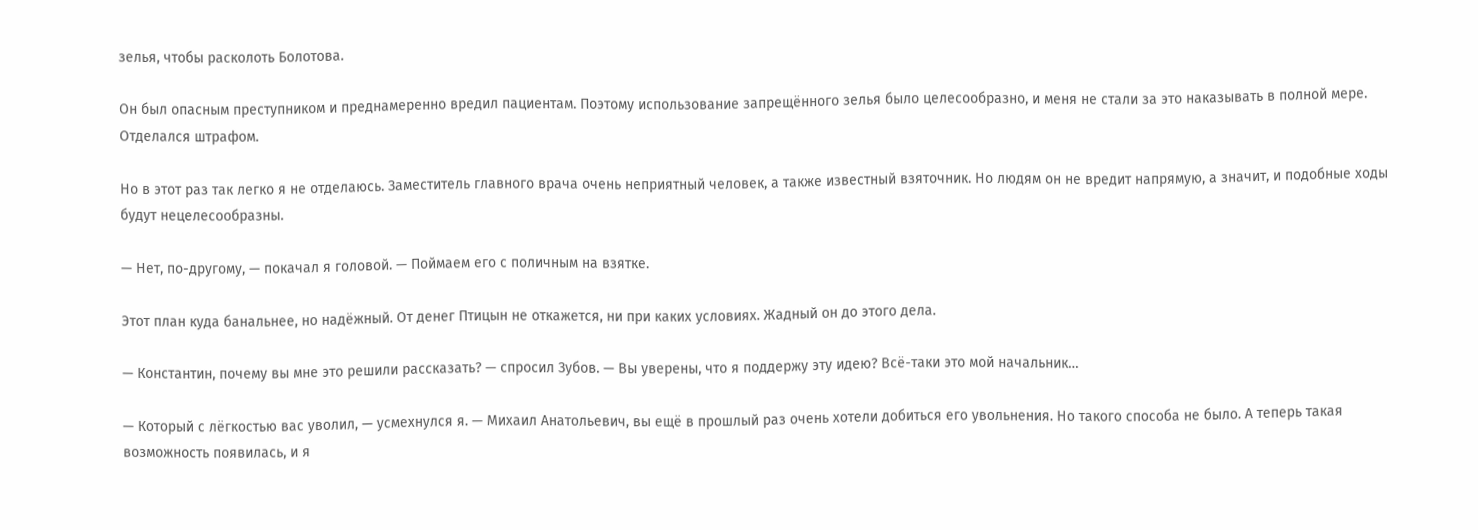зелья, чтобы расколоть Болотова.

Он был опасным преступником и преднамеренно вредил пациентам. Поэтому использование запрещённого зелья было целесообразно, и меня не стали за это наказывать в полной мере. Отделался штрафом.

Но в этот раз так легко я не отделаюсь. Заместитель главного врача очень неприятный человек, а также известный взяточник. Но людям он не вредит напрямую, а значит, и подобные ходы будут нецелесообразны.

— Нет, по-другому, — покачал я головой. — Поймаем его с поличным на взятке.

Этот план куда банальнее, но надёжный. От денег Птицын не откажется, ни при каких условиях. Жадный он до этого дела.

— Константин, почему вы мне это решили рассказать? — спросил Зубов. — Вы уверены, что я поддержу эту идею? Всё-таки это мой начальник…

— Который с лёгкостью вас уволил, — усмехнулся я. — Михаил Анатольевич, вы ещё в прошлый раз очень хотели добиться его увольнения. Но такого способа не было. А теперь такая возможность появилась, и я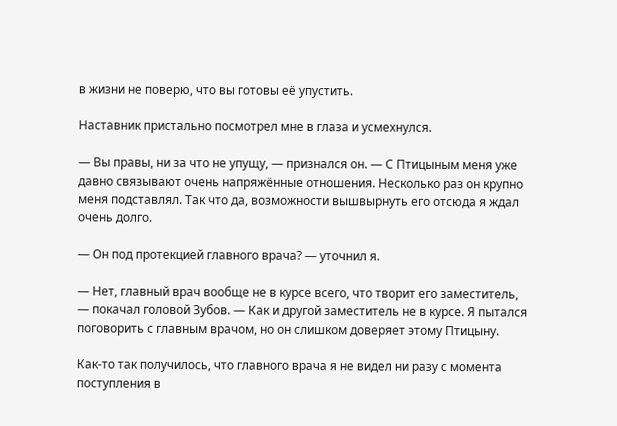в жизни не поверю, что вы готовы её упустить.

Наставник пристально посмотрел мне в глаза и усмехнулся.

— Вы правы, ни за что не упущу, — признался он. — С Птицыным меня уже давно связывают очень напряжённые отношения. Несколько раз он крупно меня подставлял. Так что да, возможности вышвырнуть его отсюда я ждал очень долго.

— Он под протекцией главного врача? — уточнил я.

— Нет, главный врач вообще не в курсе всего, что творит его заместитель, — покачал головой Зубов. — Как и другой заместитель не в курсе. Я пытался поговорить с главным врачом, но он слишком доверяет этому Птицыну.

Как-то так получилось, что главного врача я не видел ни разу с момента поступления в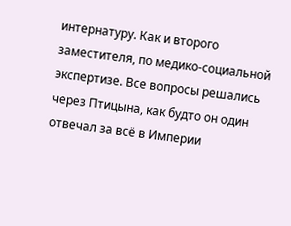интернатуру. Как и второго заместителя, по медико-социальной экспертизе. Все вопросы решались через Птицына, как будто он один отвечал за всё в Империи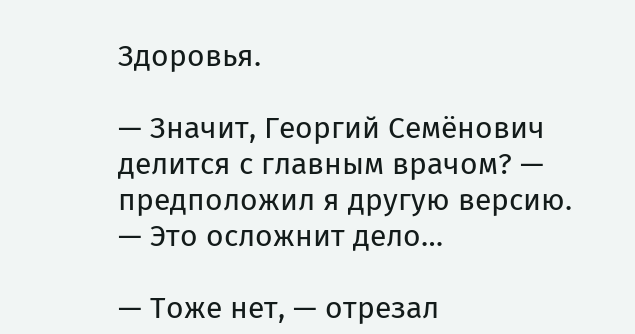Здоровья.

— Значит, Георгий Семёнович делится с главным врачом? — предположил я другую версию. — Это осложнит дело…

— Тоже нет, — отрезал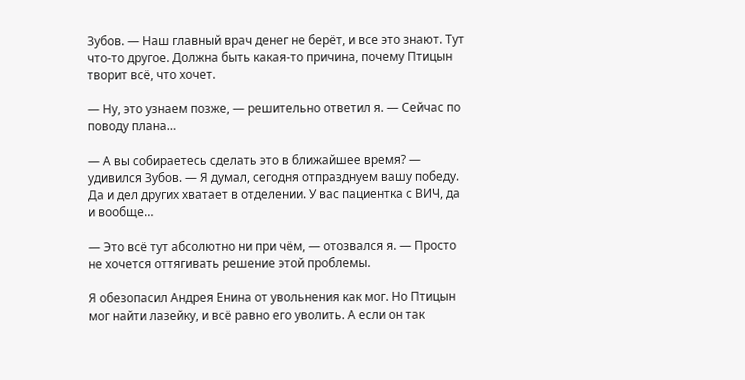Зубов. — Наш главный врач денег не берёт, и все это знают. Тут что-то другое. Должна быть какая-то причина, почему Птицын творит всё, что хочет.

— Ну, это узнаем позже, — решительно ответил я. — Сейчас по поводу плана…

— А вы собираетесь сделать это в ближайшее время? — удивился Зубов. — Я думал, сегодня отпразднуем вашу победу. Да и дел других хватает в отделении. У вас пациентка с ВИЧ, да и вообще…

— Это всё тут абсолютно ни при чём, — отозвался я. — Просто не хочется оттягивать решение этой проблемы.

Я обезопасил Андрея Енина от увольнения как мог. Но Птицын мог найти лазейку, и всё равно его уволить. А если он так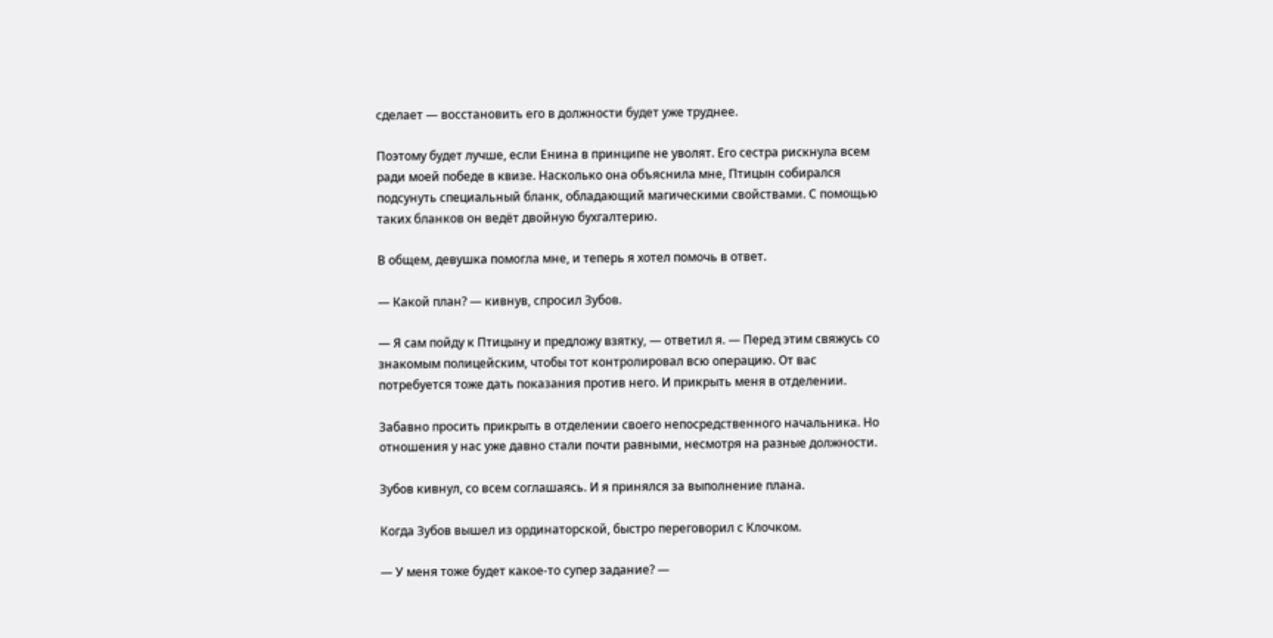сделает — восстановить его в должности будет уже труднее.

Поэтому будет лучше, если Енина в принципе не уволят. Его сестра рискнула всем ради моей победе в квизе. Насколько она объяснила мне, Птицын собирался подсунуть специальный бланк, обладающий магическими свойствами. С помощью таких бланков он ведёт двойную бухгалтерию.

В общем, девушка помогла мне, и теперь я хотел помочь в ответ.

— Какой план? — кивнув, спросил Зубов.

— Я сам пойду к Птицыну и предложу взятку, — ответил я. — Перед этим свяжусь со знакомым полицейским, чтобы тот контролировал всю операцию. От вас потребуется тоже дать показания против него. И прикрыть меня в отделении.

Забавно просить прикрыть в отделении своего непосредственного начальника. Но отношения у нас уже давно стали почти равными, несмотря на разные должности.

Зубов кивнул, со всем соглашаясь. И я принялся за выполнение плана.

Когда Зубов вышел из ординаторской, быстро переговорил с Клочком.

— У меня тоже будет какое-то супер задание? —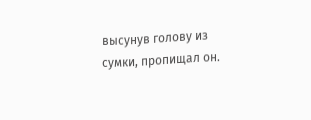высунув голову из сумки, пропищал он.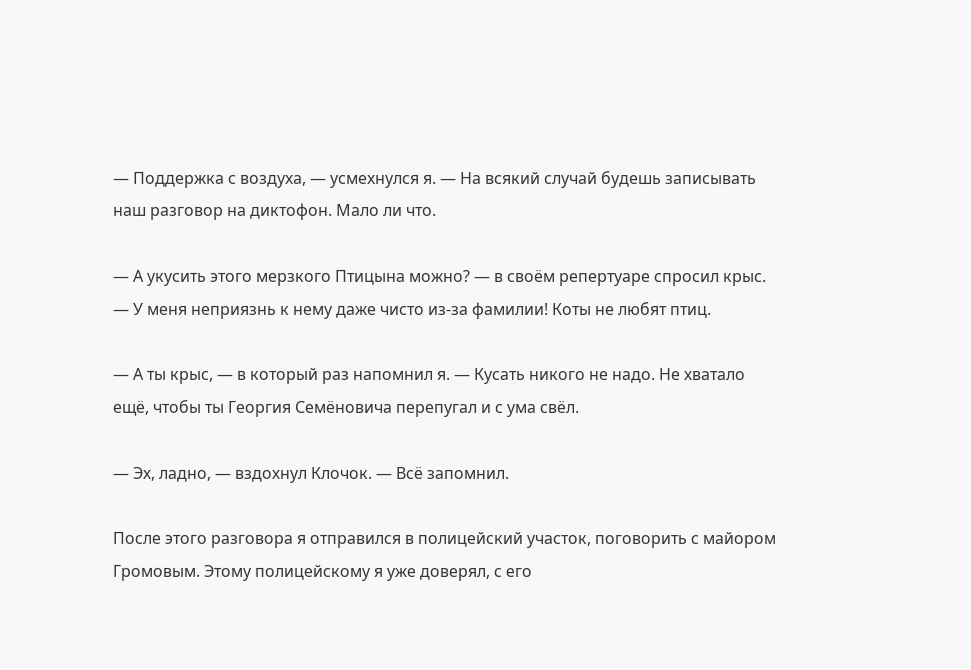— Поддержка с воздуха, — усмехнулся я. — На всякий случай будешь записывать наш разговор на диктофон. Мало ли что.

— А укусить этого мерзкого Птицына можно? — в своём репертуаре спросил крыс. — У меня неприязнь к нему даже чисто из-за фамилии! Коты не любят птиц.

— А ты крыс, — в который раз напомнил я. — Кусать никого не надо. Не хватало ещё, чтобы ты Георгия Семёновича перепугал и с ума свёл.

— Эх, ладно, — вздохнул Клочок. — Всё запомнил.

После этого разговора я отправился в полицейский участок, поговорить с майором Громовым. Этому полицейскому я уже доверял, с его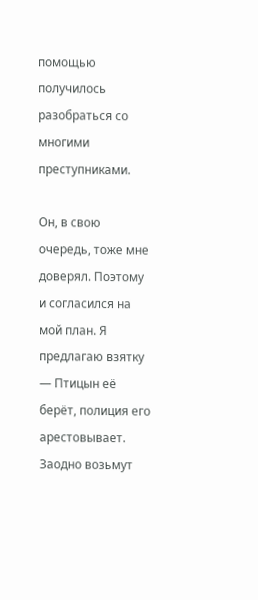помощью получилось разобраться со многими преступниками.

Он, в свою очередь, тоже мне доверял. Поэтому и согласился на мой план. Я предлагаю взятку — Птицын её берёт, полиция его арестовывает. Заодно возьмут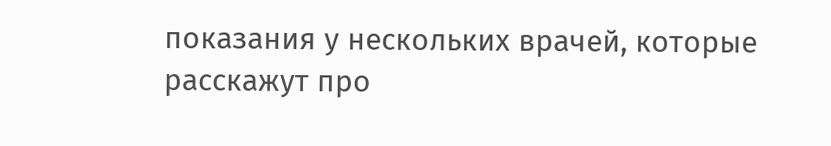показания у нескольких врачей, которые расскажут про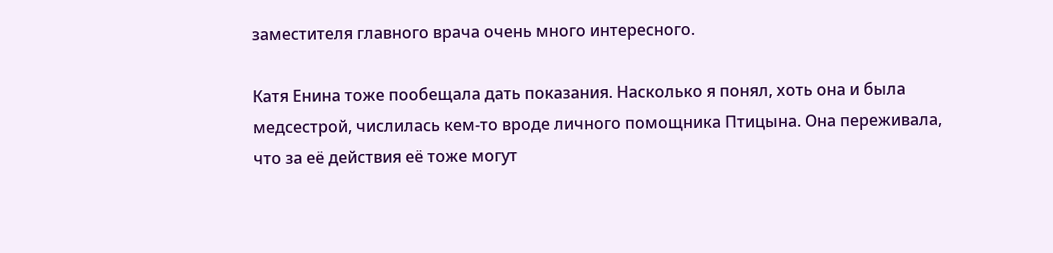заместителя главного врача очень много интересного.

Катя Енина тоже пообещала дать показания. Насколько я понял, хоть она и была медсестрой, числилась кем-то вроде личного помощника Птицына. Она переживала, что за её действия её тоже могут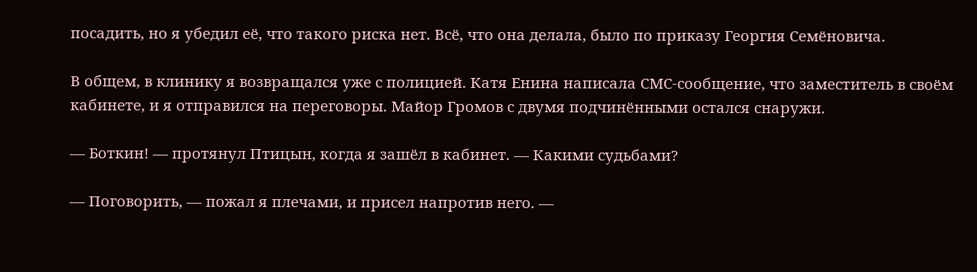посадить, но я убедил её, что такого риска нет. Всё, что она делала, было по приказу Георгия Семёновича.

В общем, в клинику я возвращался уже с полицией. Катя Енина написала СМС-сообщение, что заместитель в своём кабинете, и я отправился на переговоры. Майор Громов с двумя подчинёнными остался снаружи.

— Боткин! — протянул Птицын, когда я зашёл в кабинет. — Какими судьбами?

— Поговорить, — пожал я плечами, и присел напротив него. —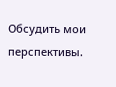Обсудить мои перспективы.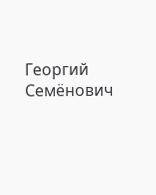Георгий Семёнович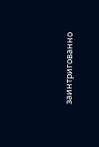заинтригованно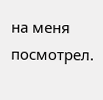на меня посмотрел.